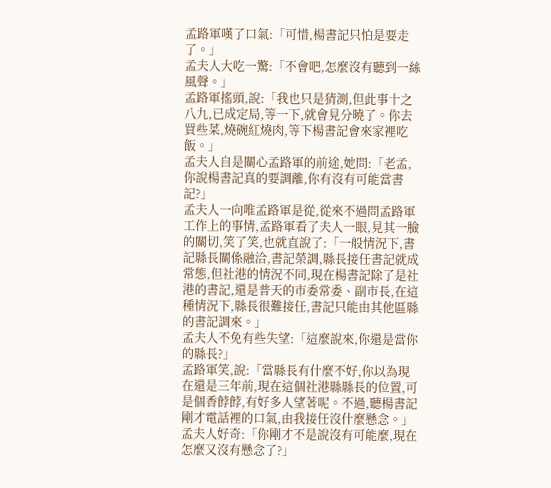孟路軍嘆了口氣:「可惜,楊書記只怕是要走了。」
孟夫人大吃一驚:「不會吧,怎麼沒有聽到一絲風聲。」
孟路軍搖頭,說:「我也只是猜測,但此事十之八九,已成定局,等一下,就會見分曉了。你去買些菜,燒碗紅燒肉,等下楊書記會來家裡吃飯。」
孟夫人自是關心孟路軍的前途,她問:「老孟,你說楊書記真的要調離,你有沒有可能當書記?」
孟夫人一向唯孟路軍是從,從來不過問孟路軍工作上的事情,孟路軍看了夫人一眼,見其一臉的關切,笑了笑,也就直說了:「一般情況下,書記縣長關係融洽,書記榮調,縣長接任書記就成常態,但社港的情況不同,現在楊書記除了是社港的書記,還是普天的市委常委、副市長,在這種情況下,縣長很難接任,書記只能由其他區縣的書記調來。」
孟夫人不免有些失望:「這麼說來,你還是當你的縣長?」
孟路軍笑,說:「當縣長有什麼不好,你以為現在還是三年前,現在這個社港縣縣長的位置,可是個香餑餑,有好多人望著呢。不過,聽楊書記剛才電話裡的口氣,由我接任沒什麼懸念。」
孟夫人好奇:「你剛才不是說沒有可能麼,現在怎麼又沒有懸念了?」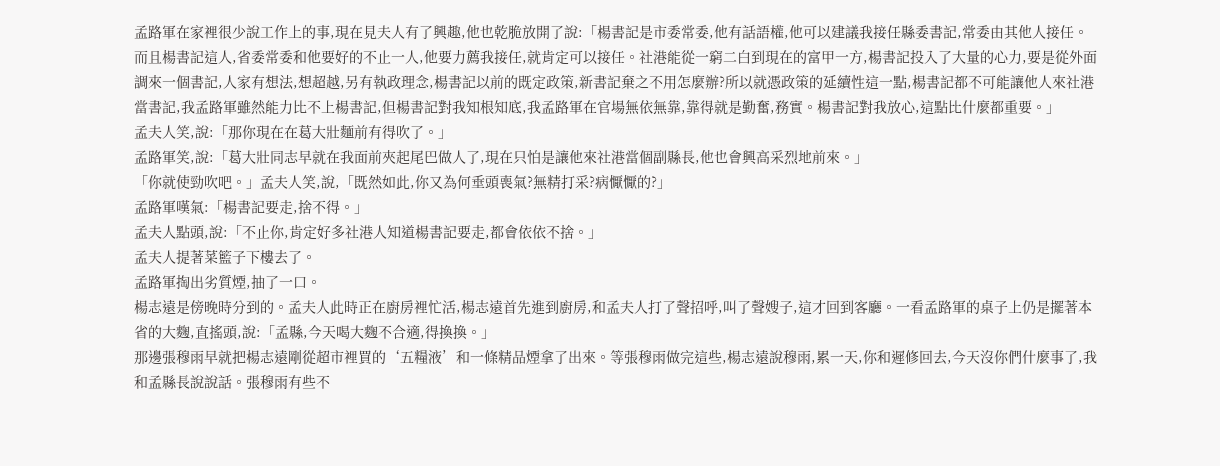孟路軍在家裡很少說工作上的事,現在見夫人有了興趣,他也乾脆放開了說:「楊書記是市委常委,他有話語權,他可以建議我接任縣委書記,常委由其他人接任。而且楊書記這人,省委常委和他要好的不止一人,他要力薦我接任,就肯定可以接任。社港能從一窮二白到現在的富甲一方,楊書記投入了大量的心力,要是從外面調來一個書記,人家有想法,想超越,另有執政理念,楊書記以前的既定政策,新書記棄之不用怎麼辦?所以就憑政策的延續性這一點,楊書記都不可能讓他人來社港當書記,我孟路軍雖然能力比不上楊書記,但楊書記對我知根知底,我孟路軍在官場無依無靠,靠得就是勤奮,務實。楊書記對我放心,這點比什麼都重要。」
孟夫人笑,說:「那你現在在葛大壯麵前有得吹了。」
孟路軍笑,說:「葛大壯同志早就在我面前夾起尾巴做人了,現在只怕是讓他來社港當個副縣長,他也會興高采烈地前來。」
「你就使勁吹吧。」孟夫人笑,說,「既然如此,你又為何垂頭喪氣?無精打采?病懨懨的?」
孟路軍嘆氣:「楊書記要走,捨不得。」
孟夫人點頭,說:「不止你,肯定好多社港人知道楊書記要走,都會依依不捨。」
孟夫人提著菜籃子下樓去了。
孟路軍掏出劣質煙,抽了一口。
楊志遠是傍晚時分到的。孟夫人此時正在廚房裡忙活,楊志遠首先進到廚房,和孟夫人打了聲招呼,叫了聲嫂子,這才回到客廳。一看孟路軍的桌子上仍是擺著本省的大麴,直搖頭,說:「孟縣,今天喝大麴不合適,得換換。」
那邊張穆雨早就把楊志遠剛從超市裡買的‘五糧液’和一條精品煙拿了出來。等張穆雨做完這些,楊志遠說穆雨,累一天,你和遲修回去,今天沒你們什麼事了,我和孟縣長說說話。張穆雨有些不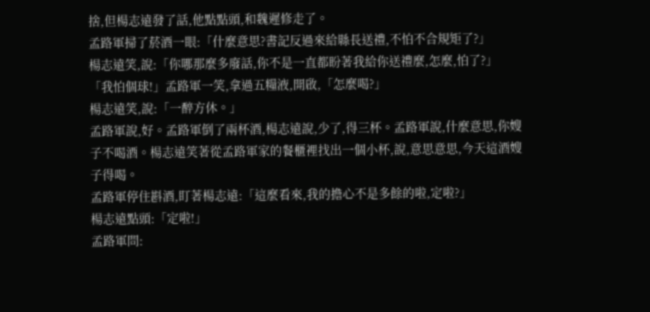捨,但楊志遠發了話,他點點頭,和魏遲修走了。
孟路軍掃了菸酒一眼:「什麼意思?書記反過來給縣長送禮,不怕不合規矩了?」
楊志遠笑,說:「你哪那麼多廢話,你不是一直都盼著我給你送禮麼,怎麼,怕了?」
「我怕個球!」孟路軍一笑,拿過五糧液,開啟,「怎麼喝?」
楊志遠笑,說:「一醉方休。」
孟路軍說,好。孟路軍倒了兩杯酒,楊志遠說,少了,得三杯。孟路軍說,什麼意思,你嫂子不喝酒。楊志遠笑著從孟路軍家的餐櫃裡找出一個小杯,說,意思意思,今天這酒嫂子得喝。
孟路軍停住斟酒,盯著楊志遠:「這麼看來,我的擔心不是多餘的啦,定啦?」
楊志遠點頭:「定啦!」
孟路軍問: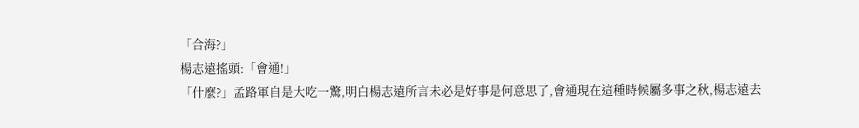「合海?」
楊志遠搖頭:「會通!」
「什麼?」孟路軍自是大吃一驚,明白楊志遠所言未必是好事是何意思了,會通現在這種時候屬多事之秋,楊志遠去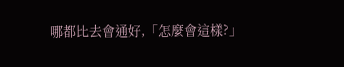哪都比去會通好,「怎麼會這樣?」